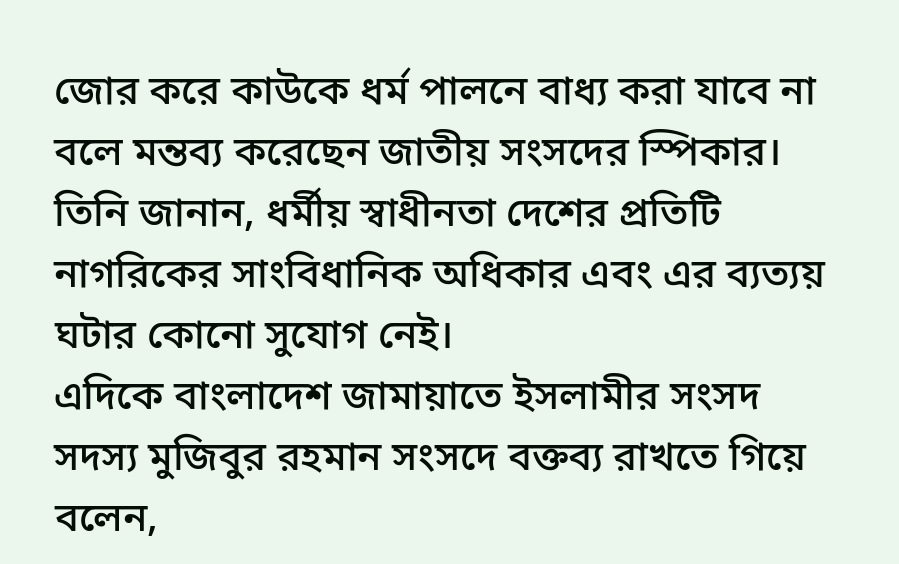জোর করে কাউকে ধর্ম পালনে বাধ্য করা যাবে না বলে মন্তব্য করেছেন জাতীয় সংসদের স্পিকার। তিনি জানান, ধর্মীয় স্বাধীনতা দেশের প্রতিটি নাগরিকের সাংবিধানিক অধিকার এবং এর ব্যত্যয় ঘটার কোনো সুযোগ নেই।
এদিকে বাংলাদেশ জামায়াতে ইসলামীর সংসদ সদস্য মুজিবুর রহমান সংসদে বক্তব্য রাখতে গিয়ে বলেন,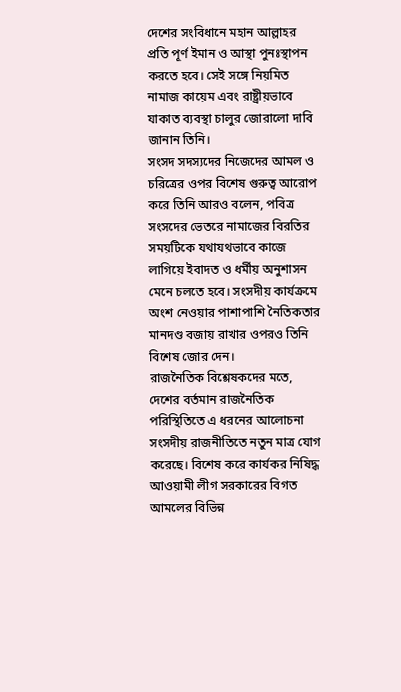দেশের সংবিধানে মহান আল্লাহর প্রতি পূর্ণ ইমান ও আস্থা পুনঃস্থাপন করতে হবে। সেই সঙ্গে নিয়মিত নামাজ কায়েম এবং রাষ্ট্রীয়ভাবে যাকাত ব্যবস্থা চালুর জোরালো দাবি জানান তিনি।
সংসদ সদস্যদের নিজেদের আমল ও চরিত্রের ওপর বিশেষ গুরুত্ব আরোপ করে তিনি আরও বলেন, পবিত্র সংসদের ভেতরে নামাজের বিরতির সময়টিকে যথাযথভাবে কাজে লাগিয়ে ইবাদত ও ধর্মীয় অনুশাসন মেনে চলতে হবে। সংসদীয় কার্যক্রমে অংশ নেওয়ার পাশাপাশি নৈতিকতার মানদণ্ড বজায় রাখার ওপরও তিনি বিশেষ জোর দেন।
রাজনৈতিক বিশ্লেষকদের মতে, দেশের বর্তমান রাজনৈতিক পরিস্থিতিতে এ ধরনের আলোচনা সংসদীয় রাজনীতিতে নতুন মাত্র যোগ করেছে। বিশেষ করে কার্যকর নিষিদ্ধ আওয়ামী লীগ সরকারের বিগত আমলের বিভিন্ন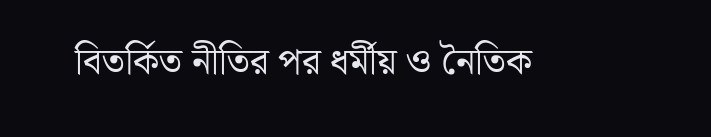বিতর্কিত নীতির পর ধর্মীয় ও নৈতিক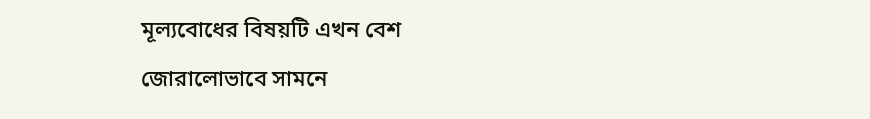মূল্যবোধের বিষয়টি এখন বেশ জোরালোভাবে সামনে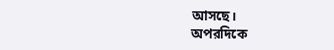আসছে।
অপরদিকে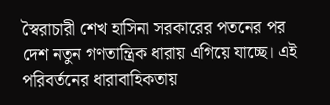স্বৈরাচারী শেখ হাসিনা সরকারের পতনের পর দেশ নতুন গণতান্ত্রিক ধারায় এগিয়ে যাচ্ছে। এই পরিবর্তনের ধারাবাহিকতায়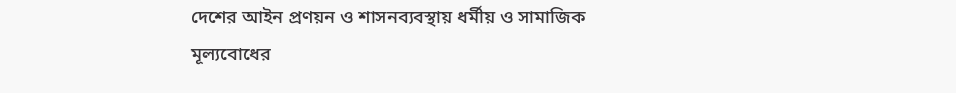দেশের আইন প্রণয়ন ও শাসনব্যবস্থায় ধর্মীয় ও সামাজিক মূল্যবোধের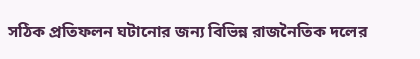সঠিক প্রতিফলন ঘটানোর জন্য বিভিন্ন রাজনৈতিক দলের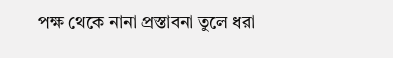পক্ষ থেকে নানা প্রস্তাবনা তুলে ধরা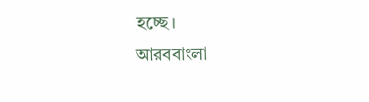হচ্ছে।
আরববাংলা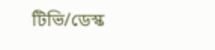টিভি/ডেস্ক